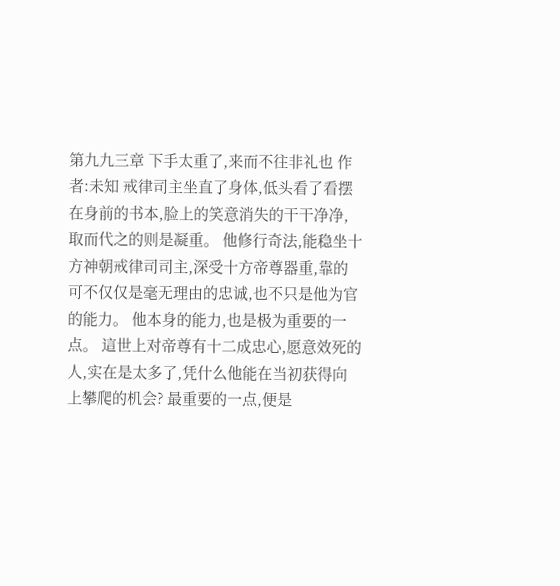第九九三章 下手太重了,来而不往非礼也 作者:未知 戒律司主坐直了身体,低头看了看摆在身前的书本,脸上的笑意消失的干干净净,取而代之的则是凝重。 他修行奇法,能稳坐十方神朝戒律司司主,深受十方帝尊器重,靠的可不仅仅是毫无理由的忠诚,也不只是他为官的能力。 他本身的能力,也是极为重要的一点。 這世上对帝尊有十二成忠心,愿意效死的人,实在是太多了,凭什么他能在当初获得向上攀爬的机会? 最重要的一点,便是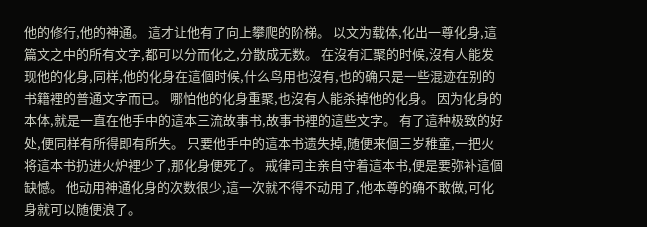他的修行,他的神通。 這才让他有了向上攀爬的阶梯。 以文为载体,化出一尊化身,這篇文之中的所有文字,都可以分而化之,分散成无数。 在沒有汇聚的时候,沒有人能发现他的化身,同样,他的化身在這個时候,什么鸟用也沒有,也的确只是一些混迹在别的书籍裡的普通文字而已。 哪怕他的化身重聚,也沒有人能杀掉他的化身。 因为化身的本体,就是一直在他手中的這本三流故事书,故事书裡的這些文字。 有了這种极致的好处,便同样有所得即有所失。 只要他手中的這本书遗失掉,随便来個三岁稚童,一把火将這本书扔进火炉裡少了,那化身便死了。 戒律司主亲自守着這本书,便是要弥补這個缺憾。 他动用神通化身的次数很少,這一次就不得不动用了,他本尊的确不敢做,可化身就可以随便浪了。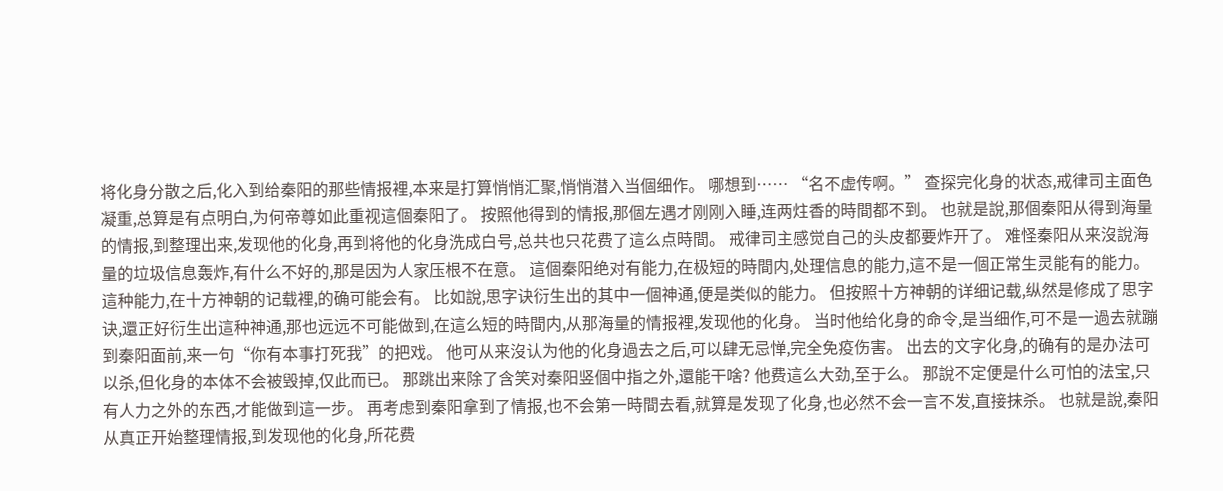将化身分散之后,化入到给秦阳的那些情报裡,本来是打算悄悄汇聚,悄悄潜入当個细作。 哪想到…… “名不虚传啊。” 查探完化身的状态,戒律司主面色凝重,总算是有点明白,为何帝尊如此重视這個秦阳了。 按照他得到的情报,那個左遇才刚刚入睡,连两炷香的時間都不到。 也就是說,那個秦阳从得到海量的情报,到整理出来,发现他的化身,再到将他的化身洗成白号,总共也只花费了這么点時間。 戒律司主感觉自己的头皮都要炸开了。 难怪秦阳从来沒說海量的垃圾信息轰炸,有什么不好的,那是因为人家压根不在意。 這個秦阳绝对有能力,在极短的時間内,处理信息的能力,這不是一個正常生灵能有的能力。 這种能力,在十方神朝的记载裡,的确可能会有。 比如說,思字诀衍生出的其中一個神通,便是类似的能力。 但按照十方神朝的详细记载,纵然是修成了思字诀,還正好衍生出這种神通,那也远远不可能做到,在這么短的時間内,从那海量的情报裡,发现他的化身。 当时他给化身的命令,是当细作,可不是一過去就蹦到秦阳面前,来一句“你有本事打死我”的把戏。 他可从来沒认为他的化身過去之后,可以肆无忌惮,完全免疫伤害。 出去的文字化身,的确有的是办法可以杀,但化身的本体不会被毁掉,仅此而已。 那跳出来除了含笑对秦阳竖個中指之外,還能干啥? 他费這么大劲,至于么。 那說不定便是什么可怕的法宝,只有人力之外的东西,才能做到這一步。 再考虑到秦阳拿到了情报,也不会第一時間去看,就算是发现了化身,也必然不会一言不发,直接抹杀。 也就是說,秦阳从真正开始整理情报,到发现他的化身,所花费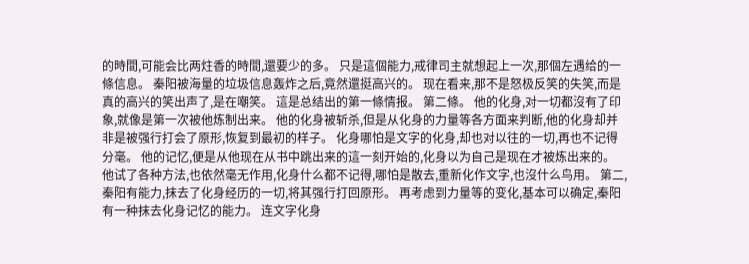的時間,可能会比两炷香的時間,還要少的多。 只是這個能力,戒律司主就想起上一次,那個左遇给的一條信息。 秦阳被海量的垃圾信息轰炸之后,竟然還挺高兴的。 现在看来,那不是怒极反笑的失笑,而是真的高兴的笑出声了,是在嘲笑。 這是总结出的第一條情报。 第二條。 他的化身,对一切都沒有了印象,就像是第一次被他炼制出来。 他的化身被斩杀,但是从化身的力量等各方面来判断,他的化身却并非是被强行打会了原形,恢复到最初的样子。 化身哪怕是文字的化身,却也对以往的一切,再也不记得分毫。 他的记忆,便是从他现在从书中跳出来的這一刻开始的,化身以为自己是现在才被炼出来的。 他试了各种方法,也依然毫无作用,化身什么都不记得,哪怕是散去,重新化作文字,也沒什么鸟用。 第二,秦阳有能力,抹去了化身经历的一切,将其强行打回原形。 再考虑到力量等的变化,基本可以确定,秦阳有一种抹去化身记忆的能力。 连文字化身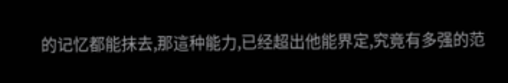的记忆都能抹去,那這种能力,已经超出他能界定,究竟有多强的范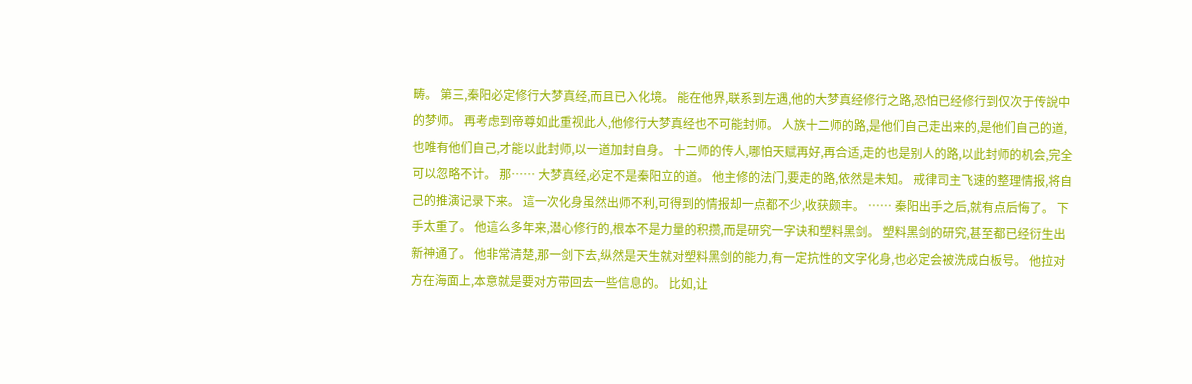畴。 第三,秦阳必定修行大梦真经,而且已入化境。 能在他界,联系到左遇,他的大梦真经修行之路,恐怕已经修行到仅次于传說中的梦师。 再考虑到帝尊如此重视此人,他修行大梦真经也不可能封师。 人族十二师的路,是他们自己走出来的,是他们自己的道,也唯有他们自己,才能以此封师,以一道加封自身。 十二师的传人,哪怕天赋再好,再合适,走的也是别人的路,以此封师的机会,完全可以忽略不计。 那…… 大梦真经,必定不是秦阳立的道。 他主修的法门,要走的路,依然是未知。 戒律司主飞速的整理情报,将自己的推演记录下来。 這一次化身虽然出师不利,可得到的情报却一点都不少,收获颇丰。 …… 秦阳出手之后,就有点后悔了。 下手太重了。 他這么多年来,潜心修行的,根本不是力量的积攒,而是研究一字诀和塑料黑剑。 塑料黑剑的研究,甚至都已经衍生出新神通了。 他非常清楚,那一剑下去,纵然是天生就对塑料黑剑的能力,有一定抗性的文字化身,也必定会被洗成白板号。 他拉对方在海面上,本意就是要对方带回去一些信息的。 比如,让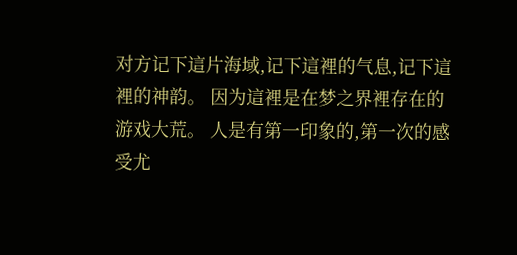对方记下這片海域,记下這裡的气息,记下這裡的神韵。 因为這裡是在梦之界裡存在的游戏大荒。 人是有第一印象的,第一次的感受尤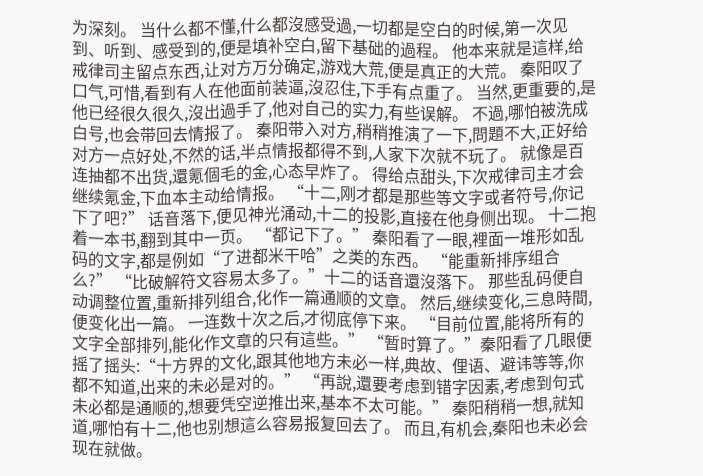为深刻。 当什么都不懂,什么都沒感受過,一切都是空白的时候,第一次见到、听到、感受到的,便是填补空白,留下基础的過程。 他本来就是這样,给戒律司主留点东西,让对方万分确定,游戏大荒,便是真正的大荒。 秦阳叹了口气,可惜,看到有人在他面前装逼,沒忍住,下手有点重了。 当然,更重要的,是他已经很久很久,沒出過手了,他对自己的实力,有些误解。 不過,哪怕被洗成白号,也会带回去情报了。 秦阳带入对方,稍稍推演了一下,問題不大,正好给对方一点好处,不然的话,半点情报都得不到,人家下次就不玩了。 就像是百连抽都不出货,還氪個毛的金,心态早炸了。 得给点甜头,下次戒律司主才会继续氪金,下血本主动给情报。 “十二,刚才都是那些等文字或者符号,你记下了吧?” 话音落下,便见神光涌动,十二的投影,直接在他身侧出现。 十二抱着一本书,翻到其中一页。 “都记下了。” 秦阳看了一眼,裡面一堆形如乱码的文字,都是例如“了进都米干哈”之类的东西。 “能重新排序组合么?” “比破解符文容易太多了。”十二的话音還沒落下。 那些乱码便自动调整位置,重新排列组合,化作一篇通顺的文章。 然后,继续变化,三息時間,便变化出一篇。 一连数十次之后,才彻底停下来。 “目前位置,能将所有的文字全部排列,能化作文章的只有這些。” “暂时算了。”秦阳看了几眼便摇了摇头:“十方界的文化,跟其他地方未必一样,典故、俚语、避讳等等,你都不知道,出来的未必是对的。” “再說,還要考虑到错字因素,考虑到句式未必都是通顺的,想要凭空逆推出来,基本不太可能。” 秦阳稍稍一想,就知道,哪怕有十二,他也别想這么容易报复回去了。 而且,有机会,秦阳也未必会现在就做。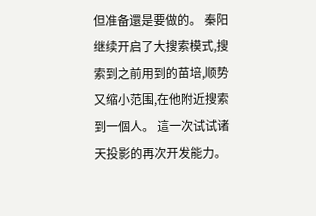但准备還是要做的。 秦阳继续开启了大搜索模式,搜索到之前用到的苗培,顺势又缩小范围,在他附近搜索到一個人。 這一次试试诸天投影的再次开发能力。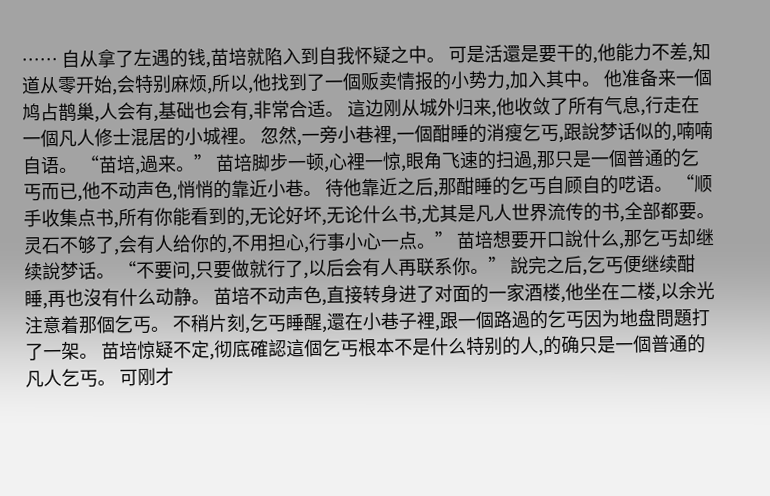…… 自从拿了左遇的钱,苗培就陷入到自我怀疑之中。 可是活還是要干的,他能力不差,知道从零开始,会特别麻烦,所以,他找到了一個贩卖情报的小势力,加入其中。 他准备来一個鸠占鹊巢,人会有,基础也会有,非常合适。 這边刚从城外归来,他收敛了所有气息,行走在一個凡人修士混居的小城裡。 忽然,一旁小巷裡,一個酣睡的消瘦乞丐,跟說梦话似的,喃喃自语。 “苗培,過来。” 苗培脚步一顿,心裡一惊,眼角飞速的扫過,那只是一個普通的乞丐而已,他不动声色,悄悄的靠近小巷。 待他靠近之后,那酣睡的乞丐自顾自的呓语。 “顺手收集点书,所有你能看到的,无论好坏,无论什么书,尤其是凡人世界流传的书,全部都要。 灵石不够了,会有人给你的,不用担心,行事小心一点。” 苗培想要开口說什么,那乞丐却继续說梦话。 “不要问,只要做就行了,以后会有人再联系你。” 說完之后,乞丐便继续酣睡,再也沒有什么动静。 苗培不动声色,直接转身进了对面的一家酒楼,他坐在二楼,以余光注意着那個乞丐。 不稍片刻,乞丐睡醒,還在小巷子裡,跟一個路過的乞丐因为地盘問題打了一架。 苗培惊疑不定,彻底確認這個乞丐根本不是什么特别的人,的确只是一個普通的凡人乞丐。 可刚才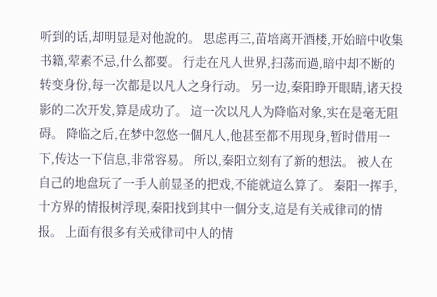听到的话,却明显是对他說的。 思虑再三,苗培离开酒楼,开始暗中收集书籍,荤素不忌,什么都要。 行走在凡人世界,扫荡而過,暗中却不断的转变身份,每一次都是以凡人之身行动。 另一边,秦阳睁开眼睛,诸天投影的二次开发,算是成功了。 這一次以凡人为降临对象,实在是毫无阻碍。 降临之后,在梦中忽悠一個凡人,他甚至都不用现身,暂时借用一下,传达一下信息,非常容易。 所以,秦阳立刻有了新的想法。 被人在自己的地盘玩了一手人前显圣的把戏,不能就這么算了。 秦阳一挥手,十方界的情报树浮现,秦阳找到其中一個分支,這是有关戒律司的情报。 上面有很多有关戒律司中人的情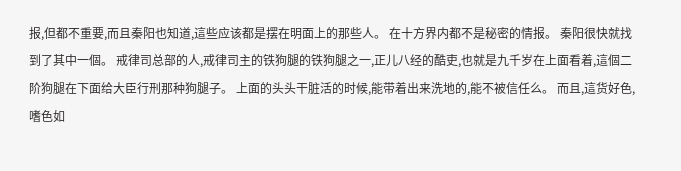报,但都不重要,而且秦阳也知道,這些应该都是摆在明面上的那些人。 在十方界内都不是秘密的情报。 秦阳很快就找到了其中一個。 戒律司总部的人,戒律司主的铁狗腿的铁狗腿之一,正儿八经的酷吏,也就是九千岁在上面看着,這個二阶狗腿在下面给大臣行刑那种狗腿子。 上面的头头干脏活的时候,能带着出来洗地的,能不被信任么。 而且,這货好色,嗜色如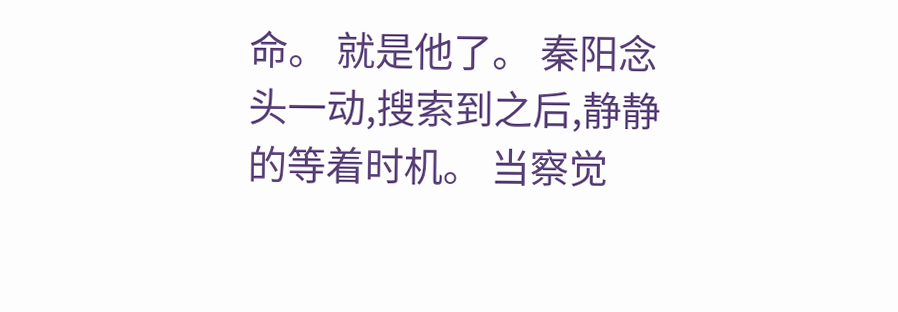命。 就是他了。 秦阳念头一动,搜索到之后,静静的等着时机。 当察觉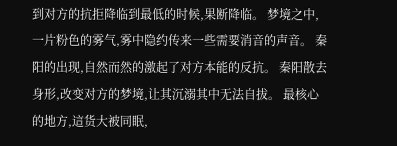到对方的抗拒降临到最低的时候,果断降临。 梦境之中,一片粉色的雾气,雾中隐约传来一些需要消音的声音。 秦阳的出现,自然而然的激起了对方本能的反抗。 秦阳散去身形,改变对方的梦境,让其沉溺其中无法自拔。 最核心的地方,這货大被同眠,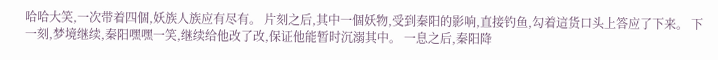哈哈大笑,一次带着四個,妖族人族应有尽有。 片刻之后,其中一個妖物,受到秦阳的影响,直接钓鱼,勾着這货口头上答应了下来。 下一刻,梦境继续,秦阳嘿嘿一笑,继续给他改了改,保证他能暂时沉溺其中。 一息之后,秦阳降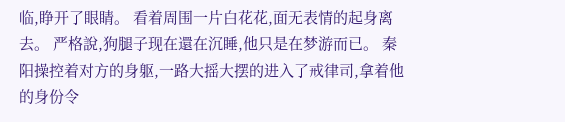临,睁开了眼睛。 看着周围一片白花花,面无表情的起身离去。 严格說,狗腿子现在還在沉睡,他只是在梦游而已。 秦阳操控着对方的身躯,一路大摇大摆的进入了戒律司,拿着他的身份令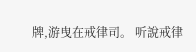牌,游曳在戒律司。 听說戒律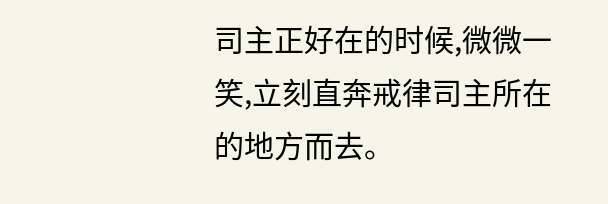司主正好在的时候,微微一笑,立刻直奔戒律司主所在的地方而去。